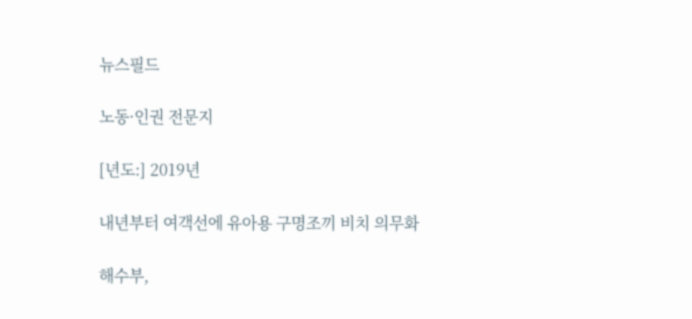뉴스필드

노동·인권 전문지

[년도:] 2019년

내년부터 여객선에 유아용 구명조끼 비치 의무화

해수부,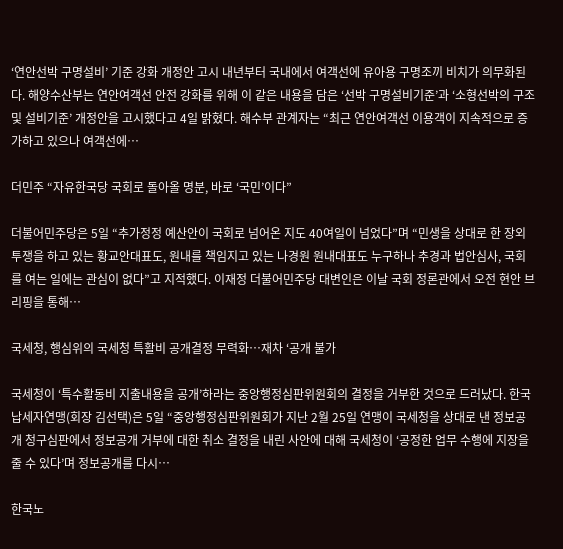‘연안선박 구명설비’ 기준 강화 개정안 고시 내년부터 국내에서 여객선에 유아용 구명조끼 비치가 의무화된다. 해양수산부는 연안여객선 안전 강화를 위해 이 같은 내용을 담은 ‘선박 구명설비기준’과 ‘소형선박의 구조 및 설비기준’ 개정안을 고시했다고 4일 밝혔다. 해수부 관계자는 “최근 연안여객선 이용객이 지속적으로 증가하고 있으나 여객선에…

더민주 “자유한국당 국회로 돌아올 명분, 바로 ‘국민’이다”

더불어민주당은 5일 “추가정정 예산안이 국회로 넘어온 지도 40여일이 넘었다”며 “민생을 상대로 한 장외투쟁을 하고 있는 황교안대표도, 원내를 책임지고 있는 나경원 원내대표도 누구하나 추경과 법안심사, 국회를 여는 일에는 관심이 없다”고 지적했다. 이재정 더불어민주당 대변인은 이날 국회 정론관에서 오전 현안 브리핑을 통해…

국세청, 행심위의 국세청 특활비 공개결정 무력화…재차 ‘공개 불가

국세청이 ‘특수활동비 지출내용을 공개’하라는 중앙행정심판위원회의 결정을 거부한 것으로 드러났다. 한국납세자연맹(회장 김선택)은 5일 “중앙행정심판위원회가 지난 2월 25일 연맹이 국세청을 상대로 낸 정보공개 청구심판에서 정보공개 거부에 대한 취소 결정을 내린 사안에 대해 국세청이 ‘공정한 업무 수행에 지장을 줄 수 있다’며 정보공개를 다시…

한국노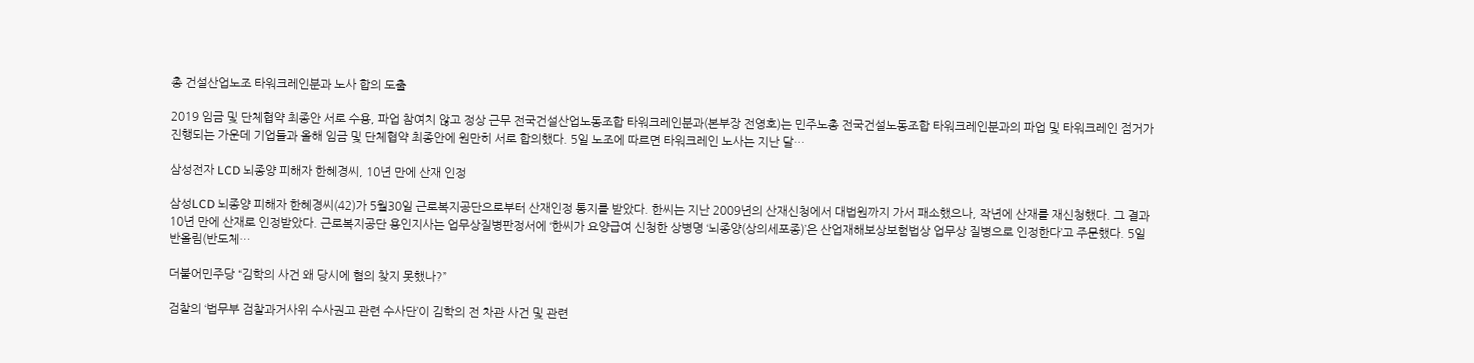총 건설산업노조 타워크레인분과 노사 합의 도출

2019 임금 및 단체협약 최종안 서로 수용, 파업 참여치 않고 정상 근무 전국건설산업노동조합 타워크레인분과(본부장 전영호)는 민주노총 전국건설노동조합 타워크레인분과의 파업 및 타워크레인 점거가 진행되는 가운데 기업들과 올해 임금 및 단체협약 최종안에 원만히 서로 합의했다. 5일 노조에 따르면 타워크레인 노사는 지난 달…

삼성전자 LCD 뇌종양 피해자 한혜경씨, 10년 만에 산재 인정

삼성LCD 뇌종양 피해자 한혜경씨(42)가 5월30일 근로복지공단으로부터 산재인정 통지를 받았다. 한씨는 지난 2009년의 산재신청에서 대법원까지 가서 패소했으나, 작년에 산재를 재신청했다. 그 결과 10년 만에 산재로 인정받았다. 근로복지공단 용인지사는 업무상질병판정서에 ‘한씨가 요양급여 신청한 상병명 ‘뇌종양(상의세포종)’은 산업재해보상보험법상 업무상 질병으로 인정한다’고 주문했다. 5일 반올림(반도체…

더불어민주당 “김학의 사건 왜 당시에 혐의 찾지 못했나?”

검찰의 ‘법무부 검찰과거사위 수사권고 관련 수사단’이 김학의 전 차관 사건 및 관련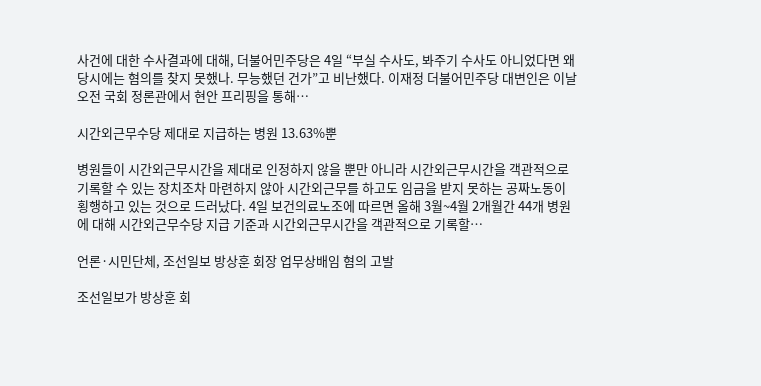사건에 대한 수사결과에 대해, 더불어민주당은 4일 “부실 수사도, 봐주기 수사도 아니었다면 왜 당시에는 혐의를 찾지 못했나. 무능했던 건가”고 비난했다. 이재정 더불어민주당 대변인은 이날 오전 국회 정론관에서 현안 프리핑을 통해…

시간외근무수당 제대로 지급하는 병원 13.63%뿐

병원들이 시간외근무시간을 제대로 인정하지 않을 뿐만 아니라 시간외근무시간을 객관적으로 기록할 수 있는 장치조차 마련하지 않아 시간외근무를 하고도 임금을 받지 못하는 공짜노동이 횡행하고 있는 것으로 드러났다. 4일 보건의료노조에 따르면 올해 3월~4월 2개월간 44개 병원에 대해 시간외근무수당 지급 기준과 시간외근무시간을 객관적으로 기록할…

언론·시민단체, 조선일보 방상훈 회장 업무상배임 혐의 고발

조선일보가 방상훈 회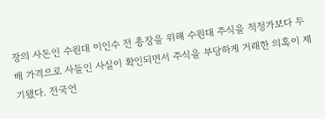장의 사돈인 수원대 이인수 전 총장을 위해 수원대 주식을 적정가보다 두 배 가격으로 사들인 사실이 확인되면서 주식을 부당하게 거래한 의혹이 제기됐다. 전국언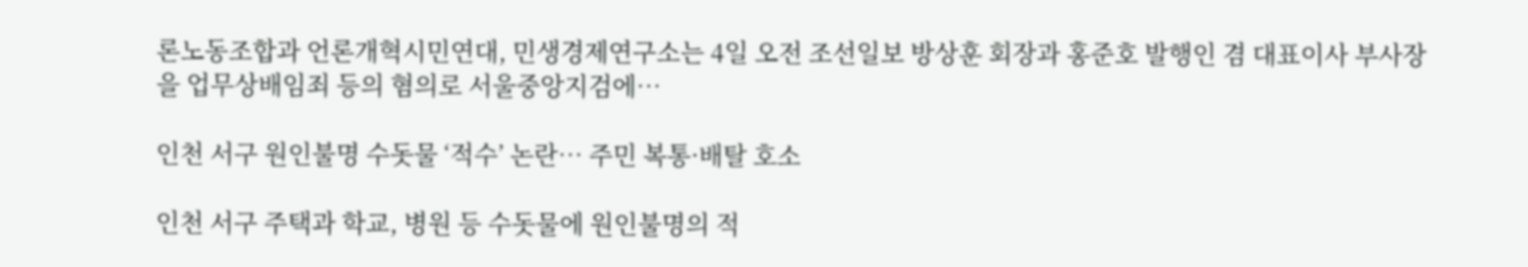론노동조합과 언론개혁시민연대, 민생경제연구소는 4일 오전 조선일보 방상훈 회장과 홍준호 발행인 겸 대표이사 부사장을 업무상배임죄 등의 혐의로 서울중앙지검에…

인천 서구 원인불명 수돗물 ‘적수’ 논란… 주민 복통·배탈 호소

인천 서구 주택과 학교, 병원 등 수돗물에 원인불명의 적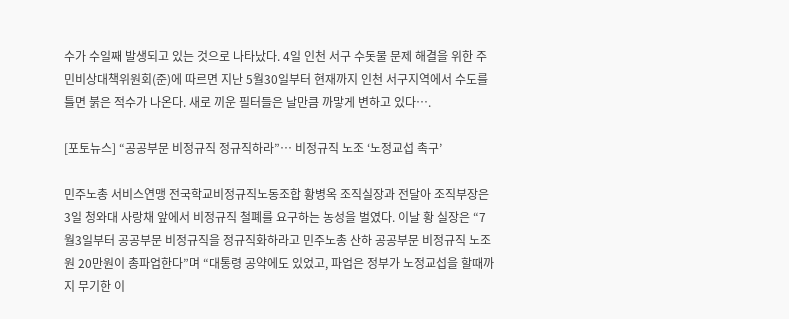수가 수일째 발생되고 있는 것으로 나타났다. 4일 인천 서구 수돗물 문제 해결을 위한 주민비상대책위원회(준)에 따르면 지난 5월30일부터 현재까지 인천 서구지역에서 수도를 틀면 붉은 적수가 나온다. 새로 끼운 필터들은 날만큼 까맣게 변하고 있다….

[포토뉴스] “공공부문 비정규직 정규직하라”… 비정규직 노조 ‘노정교섭 촉구’

민주노총 서비스연맹 전국학교비정규직노동조합 황병옥 조직실장과 전달아 조직부장은 3일 청와대 사랑채 앞에서 비정규직 철폐를 요구하는 농성을 벌였다. 이날 황 실장은 “7월3일부터 공공부문 비정규직을 정규직화하라고 민주노총 산하 공공부문 비정규직 노조원 20만원이 총파업한다”며 “대통령 공약에도 있었고, 파업은 정부가 노정교섭을 할때까지 무기한 이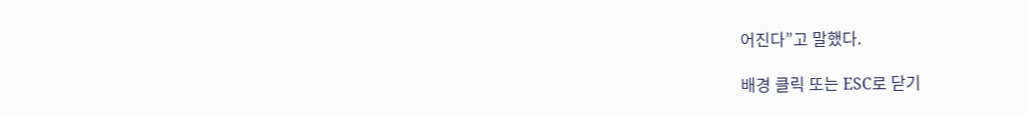어진다”고 말했다.

배경 클릭 또는 ESC로 닫기